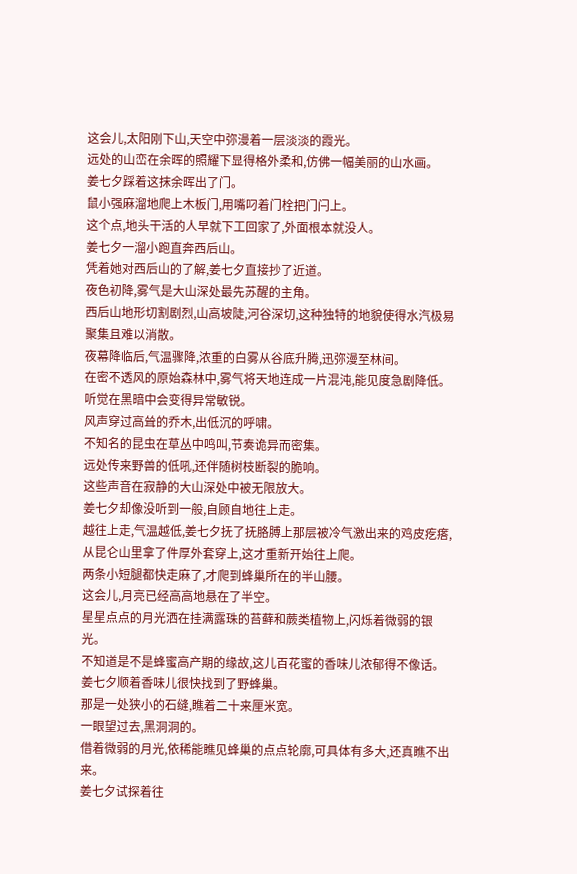这会儿,太阳刚下山,天空中弥漫着一层淡淡的霞光。
远处的山峦在余晖的照耀下显得格外柔和,仿佛一幅美丽的山水画。
姜七夕踩着这抹余晖出了门。
鼠小强麻溜地爬上木板门,用嘴叼着门栓把门闩上。
这个点,地头干活的人早就下工回家了,外面根本就没人。
姜七夕一溜小跑直奔西后山。
凭着她对西后山的了解,姜七夕直接抄了近道。
夜色初降,雾气是大山深处最先苏醒的主角。
西后山地形切割剧烈,山高坡陡,河谷深切,这种独特的地貌使得水汽极易聚集且难以消散。
夜幕降临后,气温骤降,浓重的白雾从谷底升腾,迅弥漫至林间。
在密不透风的原始森林中,雾气将天地连成一片混沌,能见度急剧降低。
听觉在黑暗中会变得异常敏锐。
风声穿过高耸的乔木,出低沉的呼啸。
不知名的昆虫在草丛中鸣叫,节奏诡异而密集。
远处传来野兽的低吼,还伴随树枝断裂的脆响。
这些声音在寂静的大山深处中被无限放大。
姜七夕却像没听到一般,自顾自地往上走。
越往上走,气温越低,姜七夕抚了抚胳膊上那层被冷气激出来的鸡皮疙瘩,从昆仑山里拿了件厚外套穿上,这才重新开始往上爬。
两条小短腿都快走麻了,才爬到蜂巢所在的半山腰。
这会儿,月亮已经高高地悬在了半空。
星星点点的月光洒在挂满露珠的苔藓和蕨类植物上,闪烁着微弱的银光。
不知道是不是蜂蜜高产期的缘故,这儿百花蜜的香味儿浓郁得不像话。
姜七夕顺着香味儿很快找到了野蜂巢。
那是一处狭小的石缝,瞧着二十来厘米宽。
一眼望过去,黑洞洞的。
借着微弱的月光,依稀能瞧见蜂巢的点点轮廓,可具体有多大,还真瞧不出来。
姜七夕试探着往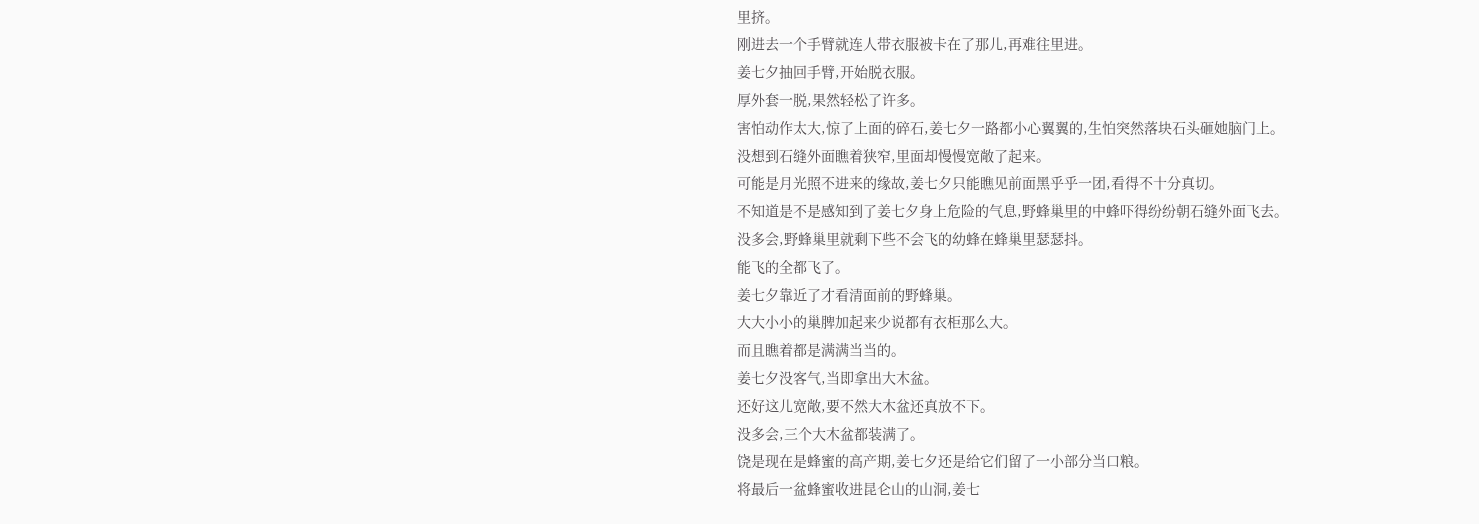里挤。
刚进去一个手臂就连人带衣服被卡在了那儿,再难往里进。
姜七夕抽回手臂,开始脱衣服。
厚外套一脱,果然轻松了许多。
害怕动作太大,惊了上面的碎石,姜七夕一路都小心翼翼的,生怕突然落块石头砸她脑门上。
没想到石缝外面瞧着狭窄,里面却慢慢宽敞了起来。
可能是月光照不进来的缘故,姜七夕只能瞧见前面黑乎乎一团,看得不十分真切。
不知道是不是感知到了姜七夕身上危险的气息,野蜂巢里的中蜂吓得纷纷朝石缝外面飞去。
没多会,野蜂巢里就剩下些不会飞的幼蜂在蜂巢里瑟瑟抖。
能飞的全都飞了。
姜七夕靠近了才看清面前的野蜂巢。
大大小小的巢脾加起来少说都有衣柜那么大。
而且瞧着都是满满当当的。
姜七夕没客气,当即拿出大木盆。
还好这儿宽敞,要不然大木盆还真放不下。
没多会,三个大木盆都装满了。
饶是现在是蜂蜜的高产期,姜七夕还是给它们留了一小部分当口粮。
将最后一盆蜂蜜收进昆仑山的山洞,姜七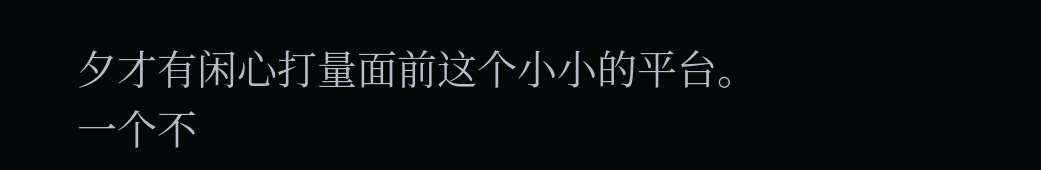夕才有闲心打量面前这个小小的平台。
一个不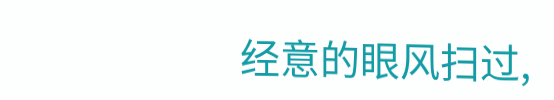经意的眼风扫过,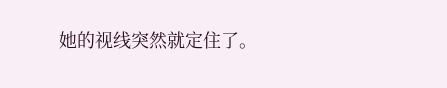她的视线突然就定住了。